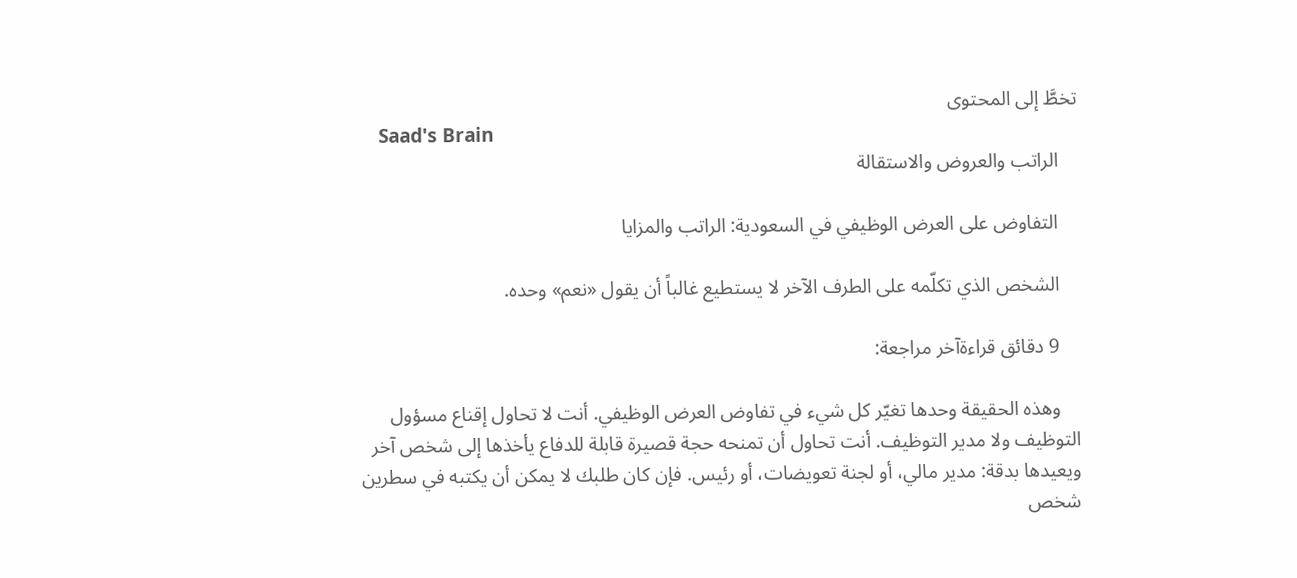تخطَّ إلى المحتوى
    Saad's Brain
    الراتب والعروض والاستقالة

    التفاوض على العرض الوظيفي في السعودية: الراتب والمزايا

    الشخص الذي تكلّمه على الطرف الآخر لا يستطيع غالباً أن يقول «نعم» وحده.

    9 دقائق قراءةآخر مراجعة:

    وهذه الحقيقة وحدها تغيّر كل شيء في تفاوض العرض الوظيفي. أنت لا تحاول إقناع مسؤول التوظيف ولا مدير التوظيف. أنت تحاول أن تمنحه حجة قصيرة قابلة للدفاع يأخذها إلى شخص آخر ويعيدها بدقة: مدير مالي، أو لجنة تعويضات، أو رئيس. فإن كان طلبك لا يمكن أن يكتبه في سطرين شخص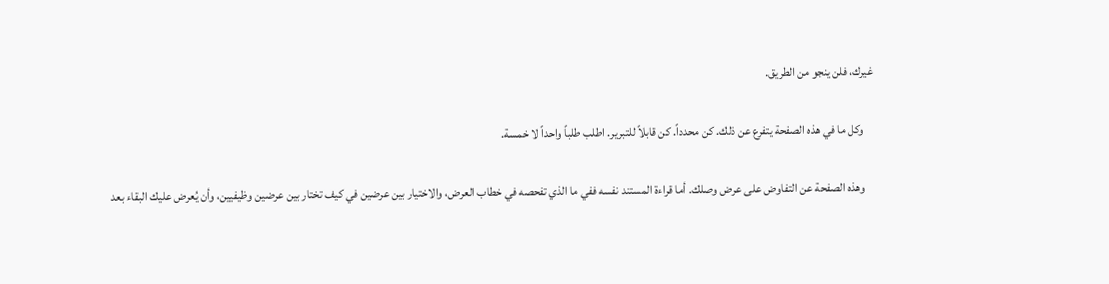غيرك، فلن ينجو من الطريق.

    وكل ما في هذه الصفحة يتفرع عن ذلك. كن محدداً. كن قابلاً للتبرير. اطلب طلباً واحداً لا خمسة.

    وهذه الصفحة عن التفاوض على عرض وصلك. أما قراءة المستند نفسه ففي ما الذي تفحصه في خطاب العرض، والاختيار بين عرضين في كيف تختار بين عرضين وظيفيين، وأن يُعرض عليك البقاء بعد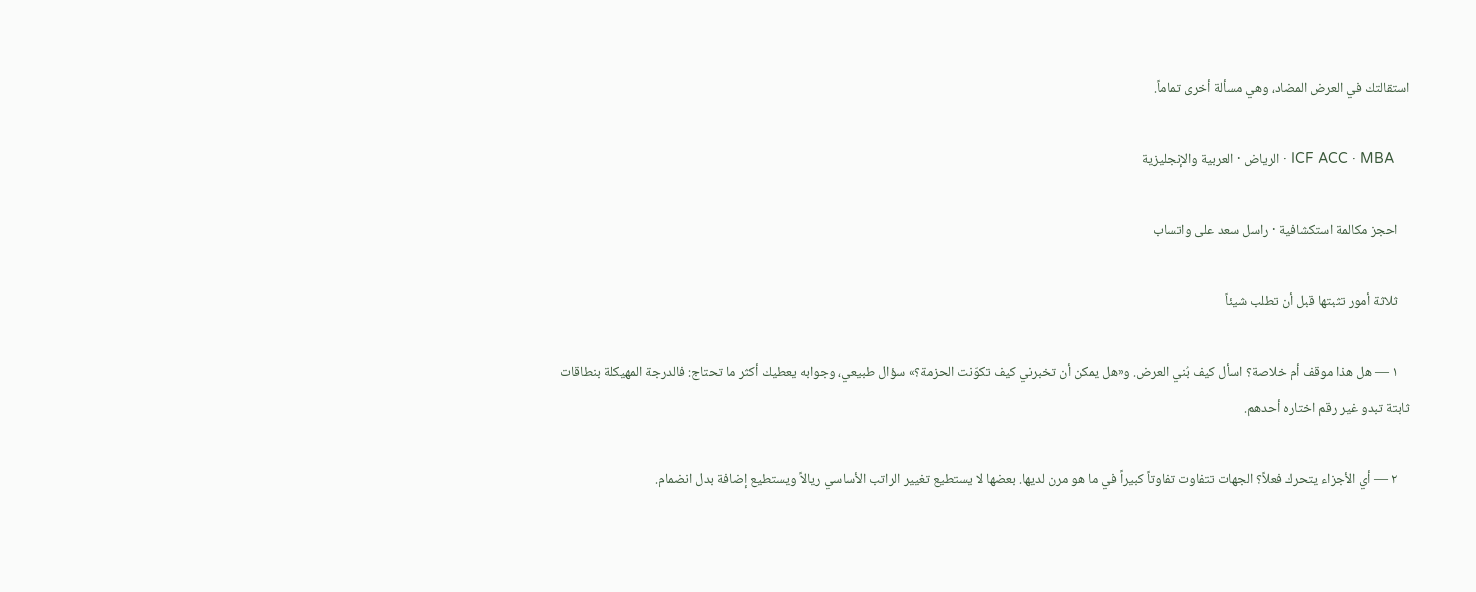استقالتك في العرض المضاد، وهي مسألة أخرى تماماً.

    ICF ACC · MBA · الرياض · العربية والإنجليزية

    احجز مكالمة استكشافية · راسل سعد على واتساب

    ثلاثة أمور تثبتها قبل أن تطلب شيئاً

    ١ — هل هذا موقف أم خلاصة؟ اسأل كيف بُني العرض. و«هل يمكن أن تخبرني كيف تكوّنت الحزمة؟» سؤال طبيعي، وجوابه يعطيك أكثر ما تحتاج: فالدرجة المهيكلة بنطاقات ثابتة تبدو غير رقم اختاره أحدهم.

    ٢ — أي الأجزاء يتحرك فعلاً؟ الجهات تتفاوت تفاوتاً كبيراً في ما هو مرن لديها. بعضها لا يستطيع تغيير الراتب الأساسي ريالاً ويستطيع إضافة بدل انضمام.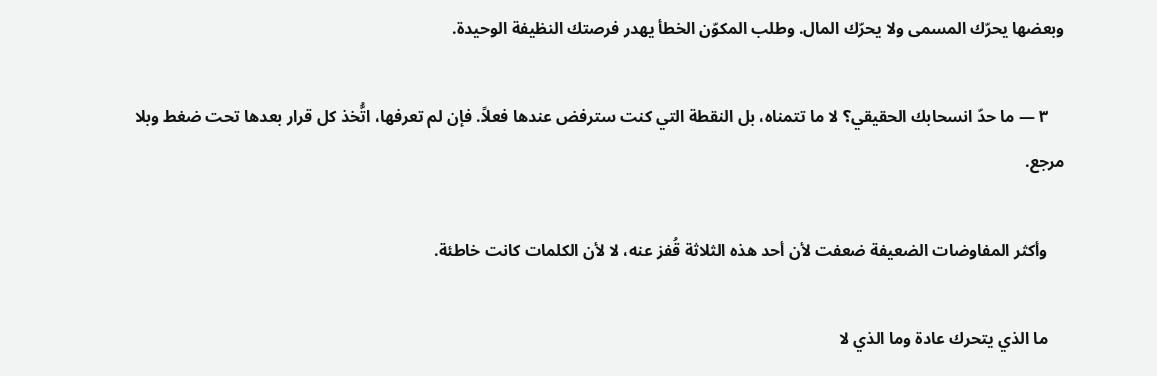وبعضها يحرّك المسمى ولا يحرّك المال. وطلب المكوّن الخطأ يهدر فرصتك النظيفة الوحيدة.

    ٣ — ما حدّ انسحابك الحقيقي؟ لا ما تتمناه، بل النقطة التي كنت سترفض عندها فعلاً. فإن لم تعرفها، اتُّخذ كل قرار بعدها تحت ضغط وبلا مرجع.

    وأكثر المفاوضات الضعيفة ضعفت لأن أحد هذه الثلاثة قُفز عنه، لا لأن الكلمات كانت خاطئة.

    ما الذي يتحرك عادة وما الذي لا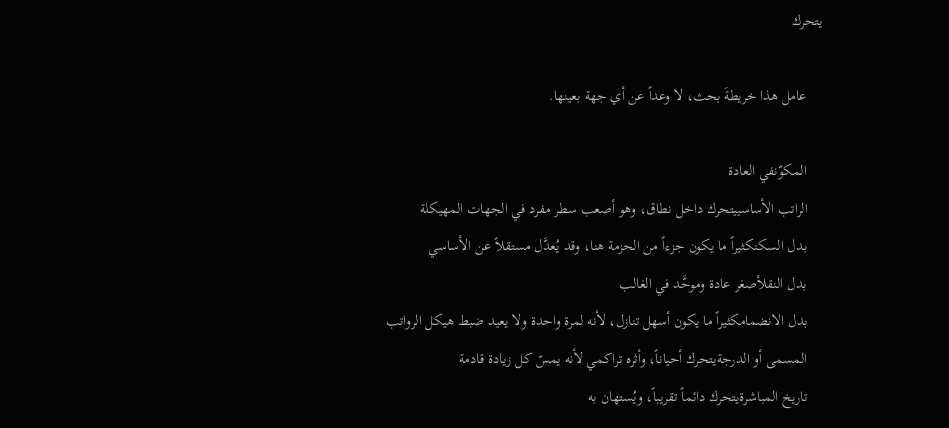يتحرك

    عامل هذا خريطةَ بحث، لا وعداً عن أي جهة بعينها.

    المكوّنفي العادة
    الراتب الأساسييتحرك داخل نطاق، وهو أصعب سطر مفرد في الجهات المهيكلة
    بدل السكنكثيراً ما يكون جزءاً من الحزمة هنا، وقد يُعدَّل مستقلاً عن الأساسي
    بدل النقلأصغر عادة وموحَّد في الغالب
    بدل الانضمامكثيراً ما يكون أسهل تنازل، لأنه لمرة واحدة ولا يعيد ضبط هيكل الرواتب
    المسمى أو الدرجةيتحرك أحياناً، وأثره تراكمي لأنه يمسّ كل زيادة قادمة
    تاريخ المباشرةيتحرك دائماً تقريباً، ويُستهان به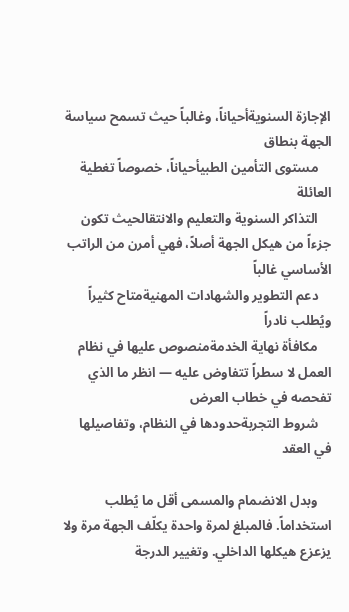الإجازة السنويةأحياناً، وغالباً حيث تسمح سياسة الجهة بنطاق
    مستوى التأمين الطبيأحياناً، خصوصاً تغطية العائلة
    التذاكر السنوية والتعليم والانتقالحيث تكون جزءاً من هيكل الجهة أصلاً، فهي أمرن من الراتب الأساسي غالباً
    دعم التطوير والشهادات المهنيةمتاح كثيراً ويُطلب نادراً
    مكافأة نهاية الخدمةمنصوص عليها في نظام العمل لا سطراً تتفاوض عليه — انظر ما الذي تفحصه في خطاب العرض
    شروط التجربةحدودها في النظام، وتفاصيلها في العقد

    وبدل الانضمام والمسمى أقل ما يُطلب استخداماً. فالمبلغ لمرة واحدة يكلّف الجهة مرة ولا يزعزع هيكلها الداخلي. وتغيير الدرجة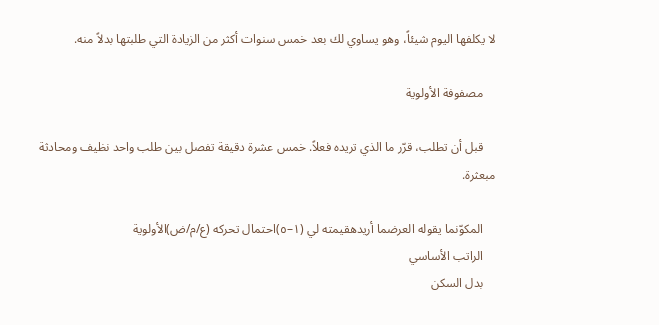لا يكلفها اليوم شيئاً، وهو يساوي لك بعد خمس سنوات أكثر من الزيادة التي طلبتها بدلاً منه.

    مصفوفة الأولوية

    قبل أن تطلب، قرّر ما الذي تريده فعلاً. خمس عشرة دقيقة تفصل بين طلب واحد نظيف ومحادثة مبعثرة.

    المكوّنما يقوله العرضما أريدهقيمته لي (١–٥)احتمال تحركه (ع/م/ض)الأولوية
    الراتب الأساسي
    بدل السكن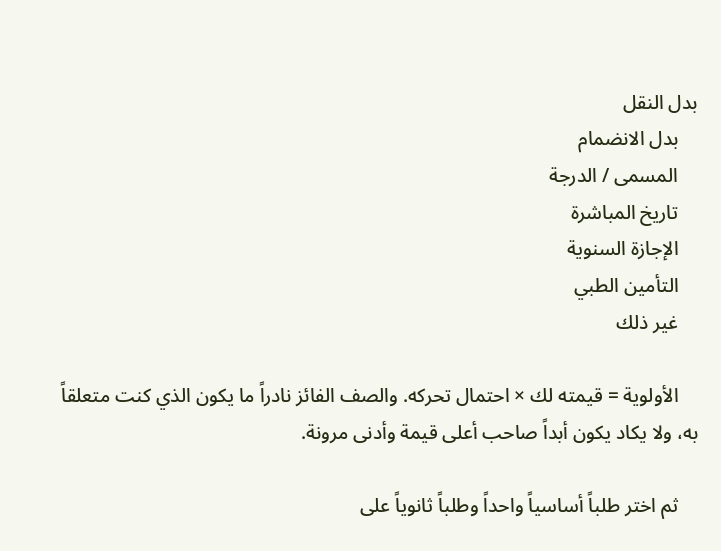بدل النقل
    بدل الانضمام
    المسمى / الدرجة
    تاريخ المباشرة
    الإجازة السنوية
    التأمين الطبي
    غير ذلك

    الأولوية = قيمته لك × احتمال تحركه. والصف الفائز نادراً ما يكون الذي كنت متعلقاً به، ولا يكاد يكون أبداً صاحب أعلى قيمة وأدنى مرونة.

    ثم اختر طلباً أساسياً واحداً وطلباً ثانوياً على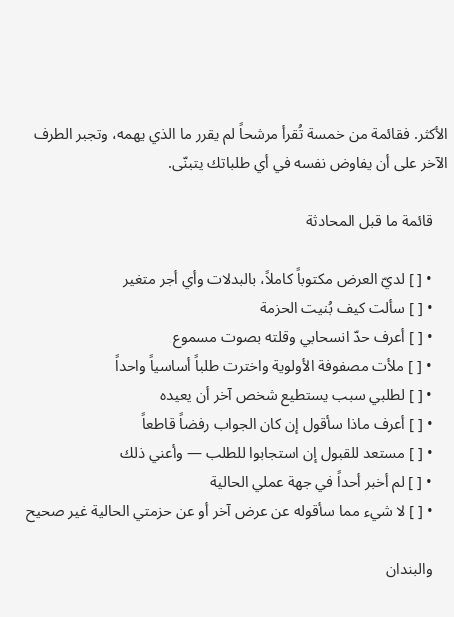الأكثر. فقائمة من خمسة تُقرأ مرشحاً لم يقرر ما الذي يهمه، وتجبر الطرف الآخر على أن يفاوض نفسه في أي طلباتك يتبنّى.

    قائمة ما قبل المحادثة

    • [ ] لديّ العرض مكتوباً كاملاً، بالبدلات وأي أجر متغير
    • [ ] سألت كيف بُنيت الحزمة
    • [ ] أعرف حدّ انسحابي وقلته بصوت مسموع
    • [ ] ملأت مصفوفة الأولوية واخترت طلباً أساسياً واحداً
    • [ ] لطلبي سبب يستطيع شخص آخر أن يعيده
    • [ ] أعرف ماذا سأقول إن كان الجواب رفضاً قاطعاً
    • [ ] مستعد للقبول إن استجابوا للطلب — وأعني ذلك
    • [ ] لم أخبر أحداً في جهة عملي الحالية
    • [ ] لا شيء مما سأقوله عن عرض آخر أو عن حزمتي الحالية غير صحيح

    والبندان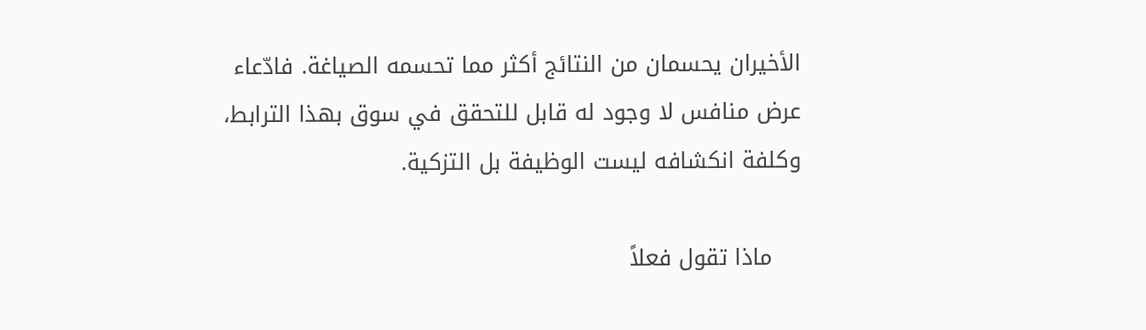الأخيران يحسمان من النتائج أكثر مما تحسمه الصياغة. فادّعاء عرض منافس لا وجود له قابل للتحقق في سوق بهذا الترابط، وكلفة انكشافه ليست الوظيفة بل التزكية.

    ماذا تقول فعلاً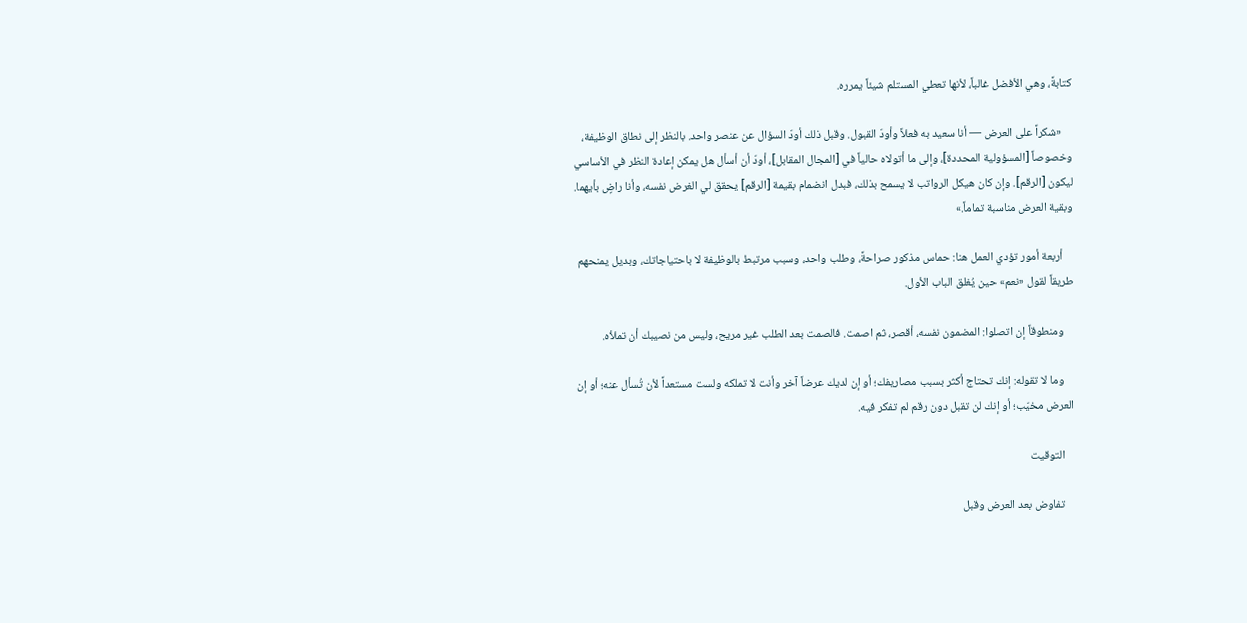كتابةً، وهي الأفضل غالباً، لأنها تعطي المستلم شيئاً يمرره.

    «شكراً على العرض — أنا سعيد به فعلاً وأودّ القبول. وقبل ذلك أودّ السؤال عن عنصر واحد. بالنظر إلى نطاق الوظيفة، وخصوصاً [المسؤولية المحددة]، وإلى ما أتولاه حالياً في [المجال المقابل]، أودّ أن أسأل هل يمكن إعادة النظر في الأساسي ليكون [الرقم]. وإن كان هيكل الرواتب لا يسمح بذلك، فبدل انضمام بقيمة [الرقم] يحقق لي الغرض نفسه، وأنا راضٍ بأيهما. وبقية العرض مناسبة تماماً.»

    أربعة أمور تؤدي العمل هنا: حماس مذكور صراحةً، وطلب واحد، وسبب مرتبط بالوظيفة لا باحتياجاتك، وبديل يمنحهم طريقاً لقول «نعم» حين يُغلق الباب الأول.

    ومنطوقاً إن اتصلوا: المضمون نفسه، أقصر، ثم اصمت. فالصمت بعد الطلب غير مريح، وليس من نصيبك أن تملأه.

    وما لا تقوله: إنك تحتاج أكثر بسبب مصاريفك؛ أو إن لديك عرضاً آخر وأنت لا تملكه ولست مستعداً لأن تُسأل عنه؛ أو إن العرض مخيّب؛ أو إنك لن تقبل دون رقم لم تفكر فيه.

    التوقيت

    تفاوض بعد العرض وقبل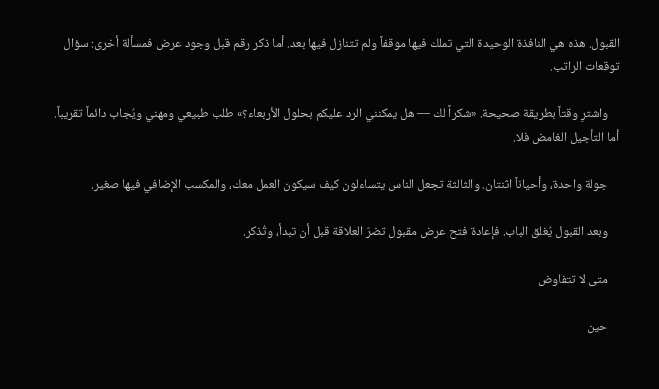القبول. هذه هي النافذة الوحيدة التي تملك فيها موقفاً ولم تتنازل فيها بعد. أما ذكر رقم قبل وجود عرض فمسألة أخرى: سؤال توقعات الراتب.

    واشترِ وقتاً بطريقة صحيحة. «شكراً لك — هل يمكنني الرد عليكم بحلول الأربعاء؟» طلب طبيعي ومهني ويُجاب دائماً تقريباً. أما التأجيل الغامض فلا.

    جولة واحدة، وأحياناً اثنتان. والثالثة تجعل الناس يتساءلون كيف سيكون العمل معك، والمكسب الإضافي فيها صغير.

    وبعد القبول يُغلق الباب. فإعادة فتح عرض مقبول تضرّ العلاقة قبل أن تبدأ، وتُذكر.

    متى لا تتفاوض

    حين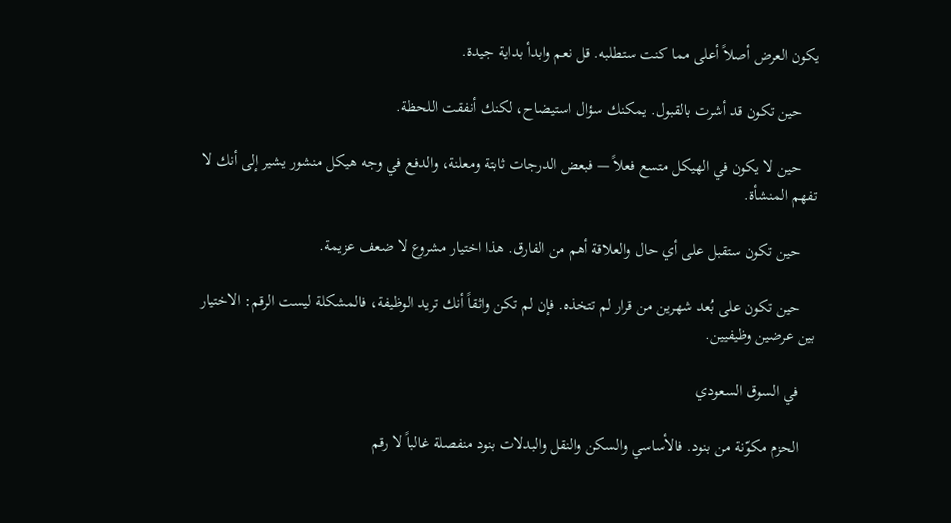يكون العرض أصلاً أعلى مما كنت ستطلبه. قل نعم وابدأ بداية جيدة.

    حين تكون قد أشرت بالقبول. يمكنك سؤال استيضاح، لكنك أنفقت اللحظة.

    حين لا يكون في الهيكل متسع فعلاً — فبعض الدرجات ثابتة ومعلنة، والدفع في وجه هيكل منشور يشير إلى أنك لا تفهم المنشأة.

    حين تكون ستقبل على أي حال والعلاقة أهم من الفارق. هذا اختيار مشروع لا ضعف عزيمة.

    حين تكون على بُعد شهرين من قرار لم تتخذه. فإن لم تكن واثقاً أنك تريد الوظيفة، فالمشكلة ليست الرقم: الاختيار بين عرضين وظيفيين.

    في السوق السعودي

    الحزم مكوّنة من بنود. فالأساسي والسكن والنقل والبدلات بنود منفصلة غالباً لا رقم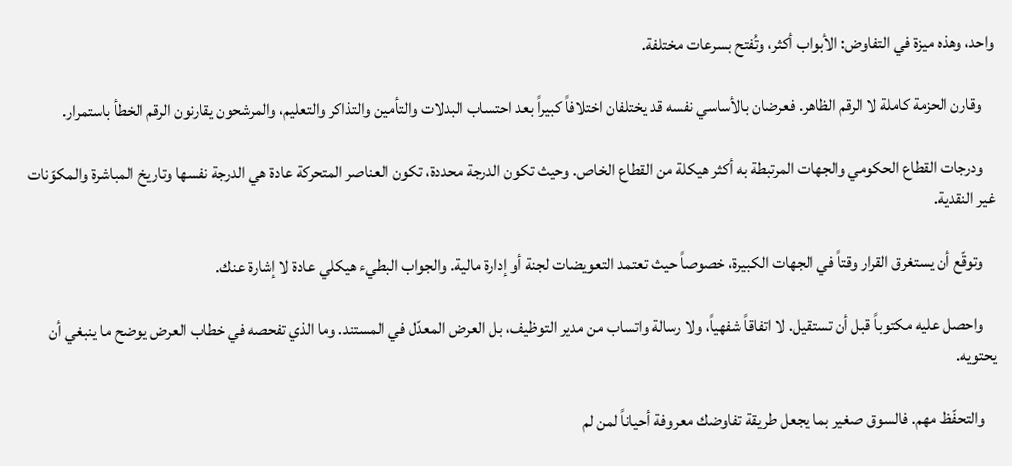واحد، وهذه ميزة في التفاوض: الأبواب أكثر، وتُفتح بسرعات مختلفة.

    وقارن الحزمة كاملة لا الرقم الظاهر. فعرضان بالأساسي نفسه قد يختلفان اختلافاً كبيراً بعد احتساب البدلات والتأمين والتذاكر والتعليم، والمرشحون يقارنون الرقم الخطأ باستمرار.

    ودرجات القطاع الحكومي والجهات المرتبطة به أكثر هيكلة من القطاع الخاص. وحيث تكون الدرجة محددة، تكون العناصر المتحركة عادة هي الدرجة نفسها وتاريخ المباشرة والمكوّنات غير النقدية.

    وتوقّع أن يستغرق القرار وقتاً في الجهات الكبيرة، خصوصاً حيث تعتمد التعويضات لجنة أو إدارة مالية. والجواب البطيء هيكلي عادة لا إشارة عنك.

    واحصل عليه مكتوباً قبل أن تستقيل. لا اتفاقاً شفهياً، ولا رسالة واتساب من مدير التوظيف، بل العرض المعدّل في المستند. وما الذي تفحصه في خطاب العرض يوضح ما ينبغي أن يحتويه.

    والتحفّظ مهم. فالسوق صغير بما يجعل طريقة تفاوضك معروفة أحياناً لمن لم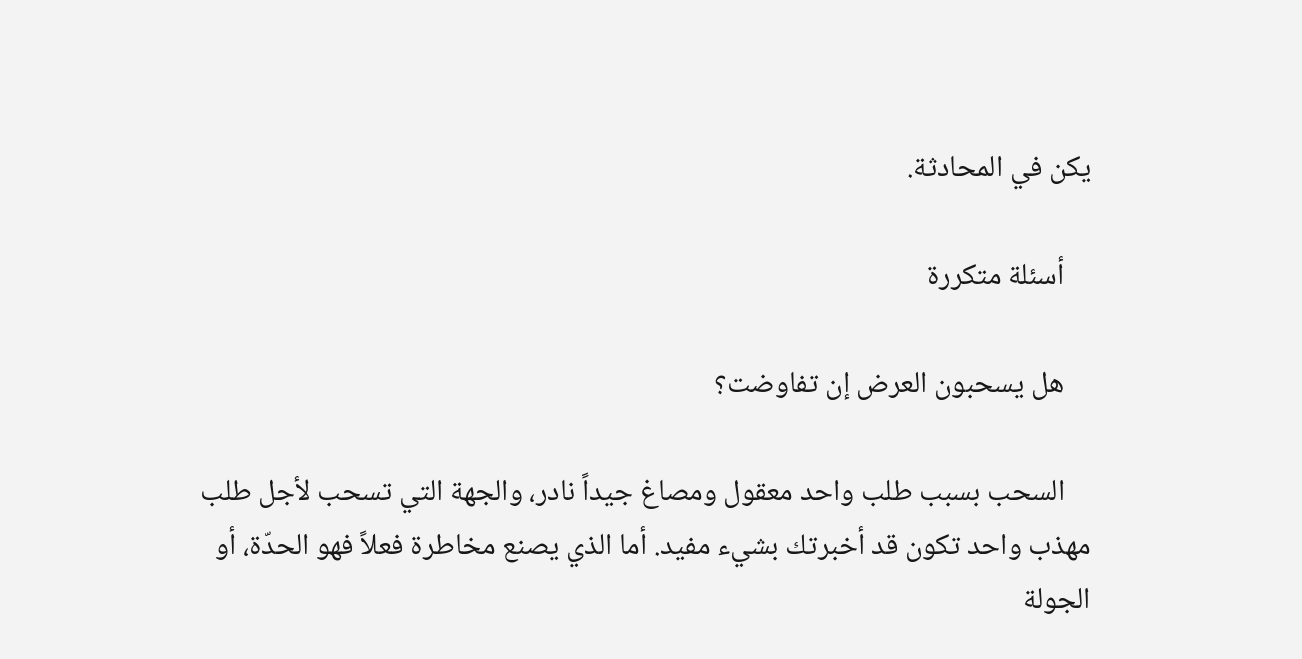يكن في المحادثة.

    أسئلة متكررة

    هل يسحبون العرض إن تفاوضت؟

    السحب بسبب طلب واحد معقول ومصاغ جيداً نادر، والجهة التي تسحب لأجل طلب مهذب واحد تكون قد أخبرتك بشيء مفيد. أما الذي يصنع مخاطرة فعلاً فهو الحدّة، أو الجولة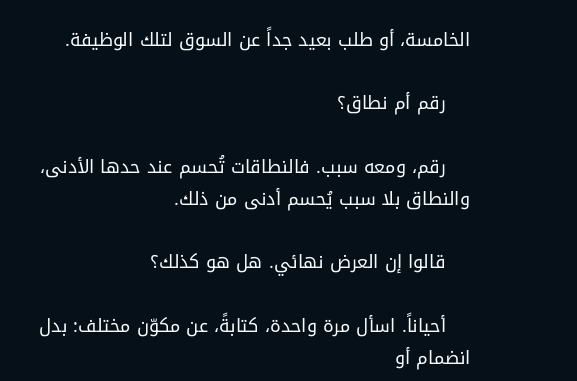الخامسة، أو طلب بعيد جداً عن السوق لتلك الوظيفة.

    رقم أم نطاق؟

    رقم، ومعه سبب. فالنطاقات تُحسم عند حدها الأدنى، والنطاق بلا سبب يُحسم أدنى من ذلك.

    قالوا إن العرض نهائي. هل هو كذلك؟

    أحياناً. اسأل مرة واحدة، كتابةً، عن مكوّن مختلف: بدل انضمام أو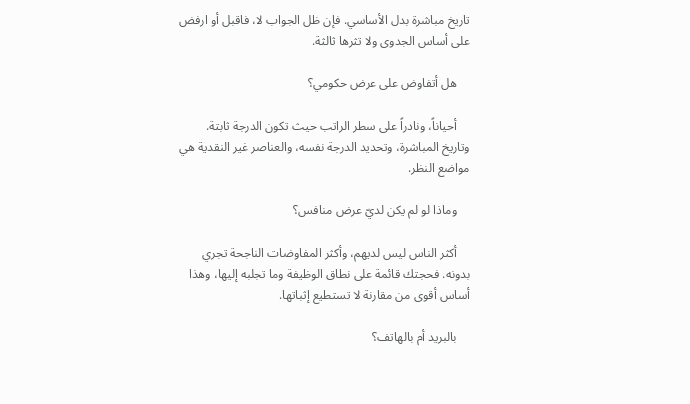تاريخ مباشرة بدل الأساسي. فإن ظل الجواب لا، فاقبل أو ارفض على أساس الجدوى ولا تثرها ثالثة.

    هل أتفاوض على عرض حكومي؟

    أحياناً، ونادراً على سطر الراتب حيث تكون الدرجة ثابتة. وتاريخ المباشرة، وتحديد الدرجة نفسه، والعناصر غير النقدية هي مواضع النظر.

    وماذا لو لم يكن لديّ عرض منافس؟

    أكثر الناس ليس لديهم، وأكثر المفاوضات الناجحة تجري بدونه. فحجتك قائمة على نطاق الوظيفة وما تجلبه إليها، وهذا أساس أقوى من مقارنة لا تستطيع إثباتها.

    بالبريد أم بالهاتف؟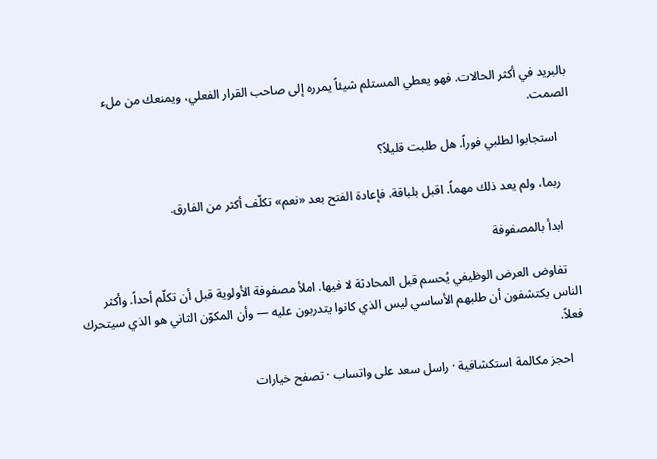بالبريد في أكثر الحالات. فهو يعطي المستلم شيئاً يمرره إلى صاحب القرار الفعلي، ويمنعك من ملء الصمت.

    استجابوا لطلبي فوراً. هل طلبت قليلاً؟

    ربما، ولم يعد ذلك مهماً. اقبل بلباقة. فإعادة الفتح بعد «نعم» تكلّف أكثر من الفارق.

    ابدأ بالمصفوفة

    تفاوض العرض الوظيفي يُحسم قبل المحادثة لا فيها. املأ مصفوفة الأولوية قبل أن تكلّم أحداً. وأكثر الناس يكتشفون أن طلبهم الأساسي ليس الذي كانوا يتدربون عليه — وأن المكوّن الثاني هو الذي سيتحرك فعلاً.

    احجز مكالمة استكشافية · راسل سعد على واتساب · تصفح خيارات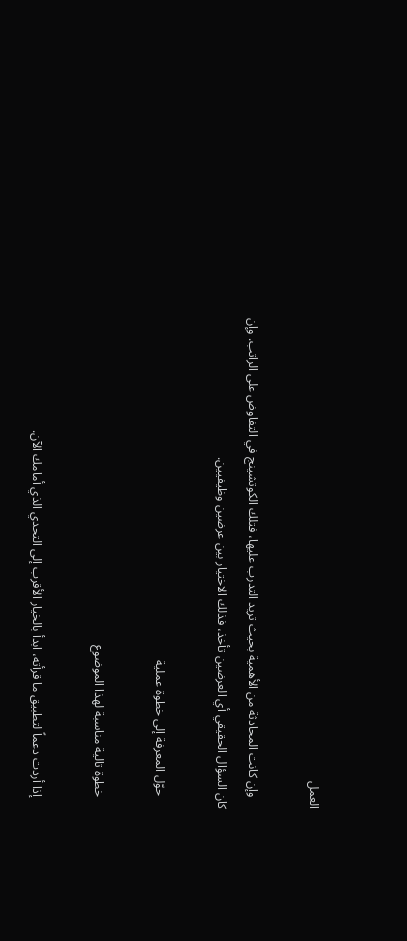العمل

    وإن كانت المحادثة من الأهمية بحيث تريد التدرب عليها، فتلك الكوتشينج في التفاوض على الراتب. وإن كان السؤال الحقيقي أي العرضين تأخذ، فذلك الاختيار بين عرضين وظيفيين.

    حوّل المعرفة إلى خطوة عملية

    خطوة تالية مناسبة لهذا الموضوع

    إذا أردت دعماً لتطبيق ما قرأته، ابدأ بالخيار الأقرب إلى التحدي الذي أمامك الآن.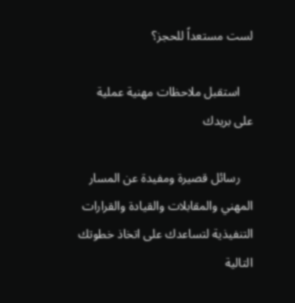لست مستعداً للحجز؟

    استقبل ملاحظات مهنية عملية على بريدك

    رسائل قصيرة ومفيدة عن المسار المهني والمقابلات والقيادة والقرارات التنفيذية لتساعدك على اتخاذ خطوتك التالية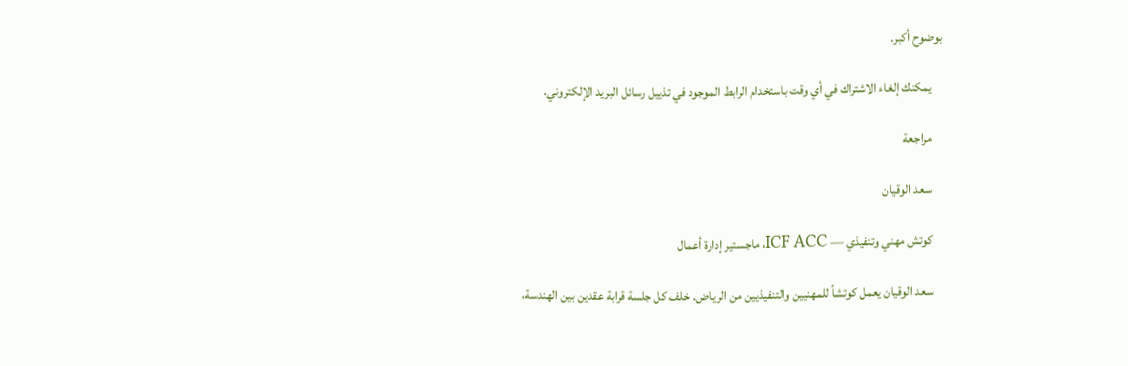بوضوح أكبر.

    يمكنك إلغاء الاشتراك في أي وقت باستخدام الرابط الموجود في تذييل رسائل البريد الإلكتروني.

    مراجعة

    سعد الوقيان

    كوتش مهني وتنفيذي — ICF ACC، ماجستير إدارة أعمال

    سعد الوقيان يعمل كوتشاً للمهنيين والتنفيذيين من الرياض. خلف كل جلسة قرابة عقدين بين الهندسة،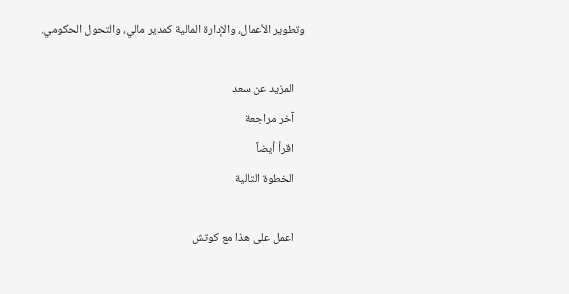وتطوير الأعمال، والإدارة المالية كمدير مالي، والتحول الحكومي.

    المزيد عن سعد
    آخر مراجعة
    اقرأ أيضاً
    الخطوة التالية

    اعمل على هذا مع كوتش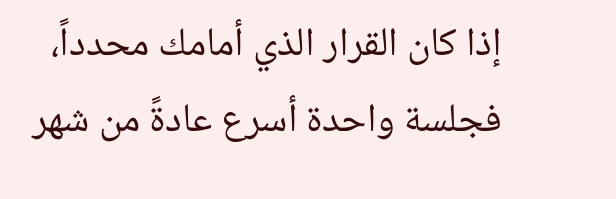إذا كان القرار الذي أمامك محدداً، فجلسة واحدة أسرع عادةً من شهر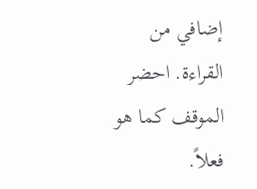إضافي من القراءة. احضر الموقف كما هو فعلاً.